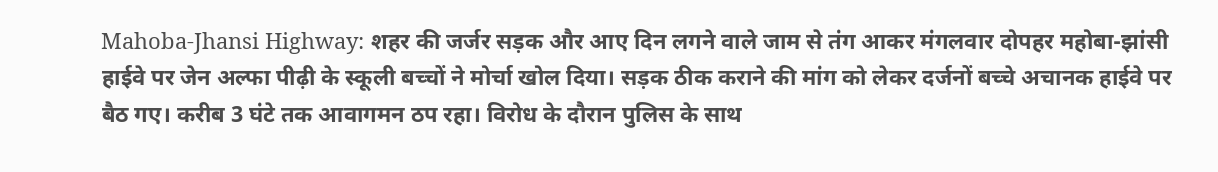Mahoba-Jhansi Highway: शहर की जर्जर सड़क और आए दिन लगने वाले जाम से तंग आकर मंगलवार दोपहर महोबा-झांसी हाईवे पर जेन अल्फा पीढ़ी के स्कूली बच्चों ने मोर्चा खोल दिया। सड़क ठीक कराने की मांग को लेकर दर्जनों बच्चे अचानक हाईवे पर बैठ गए। करीब 3 घंटे तक आवागमन ठप रहा। विरोध के दौरान पुलिस के साथ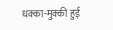धक्का-मुक्की हुई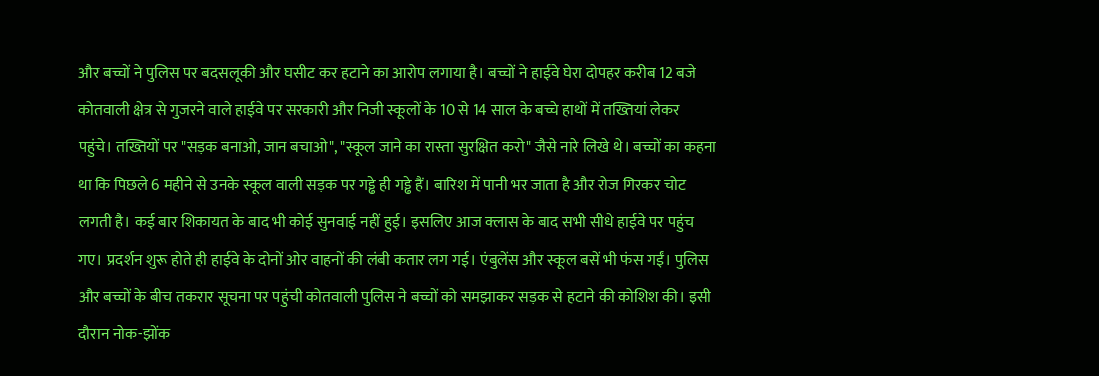और बच्चों ने पुलिस पर बदसलूकी और घसीट कर हटाने का आरोप लगाया है। बच्चों ने हाईवे घेरा दोपहर करीब 12 बजे कोतवाली क्षेत्र से गुजरने वाले हाईवे पर सरकारी और निजी स्कूलों के 10 से 14 साल के बच्चे हाथों में तख्तियां लेकर पहुंचे। तख्तियों पर "सड़क बनाओ, जान बचाओ", "स्कूल जाने का रास्ता सुरक्षित करो" जैसे नारे लिखे थे। बच्चों का कहना था कि पिछले 6 महीने से उनके स्कूल वाली सड़क पर गड्ढे ही गड्ढे हैं। बारिश में पानी भर जाता है और रोज गिरकर चोट लगती है। कई बार शिकायत के बाद भी कोई सुनवाई नहीं हुई। इसलिए आज क्लास के बाद सभी सीधे हाईवे पर पहुंच गए। प्रदर्शन शुरू होते ही हाईवे के दोनों ओर वाहनों की लंबी कतार लग गई। एंबुलेंस और स्कूल बसें भी फंस गईं। पुलिस और बच्चों के बीच तकरार सूचना पर पहुंची कोतवाली पुलिस ने बच्चों को समझाकर सड़क से हटाने की कोशिश की। इसी दौरान नोक-झोंक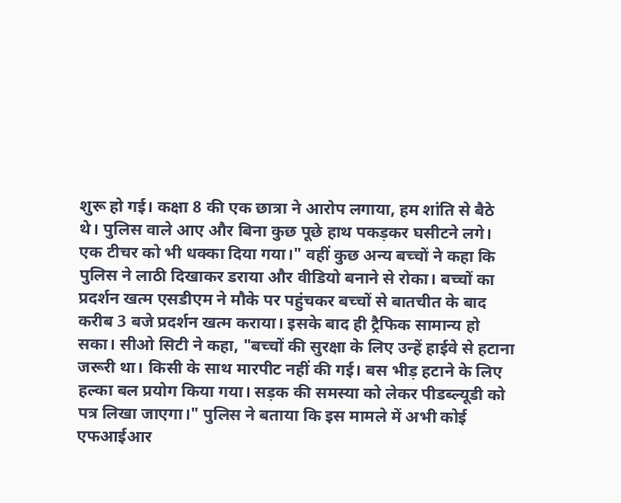शुरू हो गई। कक्षा 8 की एक छात्रा ने आरोप लगाया, हम शांति से बैठे थे। पुलिस वाले आए और बिना कुछ पूछे हाथ पकड़कर घसीटने लगे। एक टीचर को भी धक्का दिया गया।" वहीं कुछ अन्य बच्चों ने कहा कि पुलिस ने लाठी दिखाकर डराया और वीडियो बनाने से रोका। बच्चों का प्रदर्शन खत्म एसडीएम ने मौके पर पहुंचकर बच्चों से बातचीत के बाद करीब 3 बजे प्रदर्शन खत्म कराया। इसके बाद ही ट्रैफिक सामान्य हो सका। सीओ सिटी ने कहा, "बच्चों की सुरक्षा के लिए उन्हें हाईवे से हटाना जरूरी था। किसी के साथ मारपीट नहीं की गई। बस भीड़ हटाने के लिए हल्का बल प्रयोग किया गया। सड़क की समस्या को लेकर पीडब्ल्यूडी को पत्र लिखा जाएगा।" पुलिस ने बताया कि इस मामले में अभी कोई एफआईआर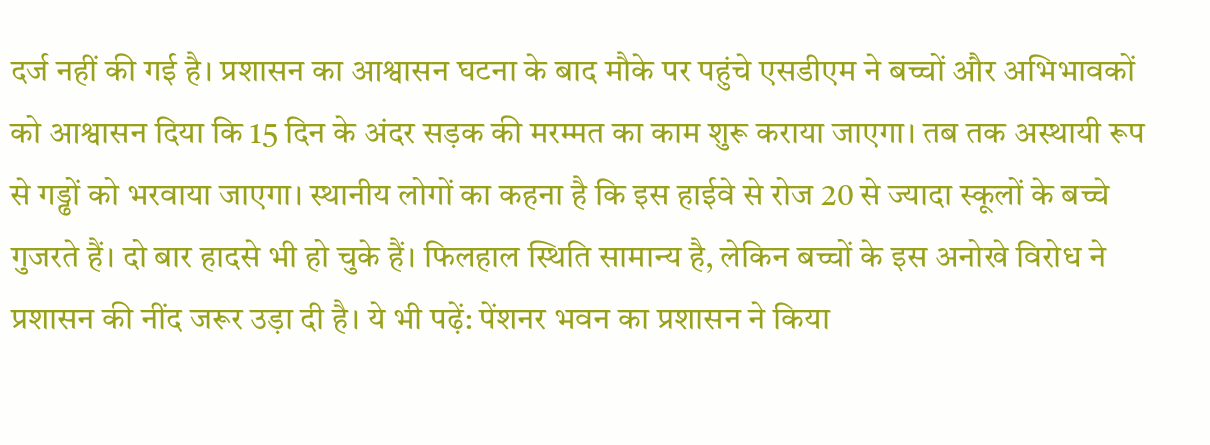दर्ज नहीं की गई है। प्रशासन का आश्वासन घटना के बाद मौके पर पहुंचे एसडीएम ने बच्चों और अभिभावकों को आश्वासन दिया कि 15 दिन के अंदर सड़क की मरम्मत का काम शुरू कराया जाएगा। तब तक अस्थायी रूप से गड्ढों को भरवाया जाएगा। स्थानीय लोगों का कहना है कि इस हाईवे से रोज 20 से ज्यादा स्कूलों के बच्चे गुजरते हैं। दो बार हादसे भी हो चुके हैं। फिलहाल स्थिति सामान्य है, लेकिन बच्चों के इस अनोखे विरोध ने प्रशासन की नींद जरूर उड़ा दी है। ये भी पढ़ें: पेंशनर भवन का प्रशासन ने किया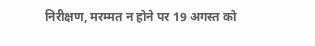निरीक्षण, मरम्मत न होने पर 19 अगस्त को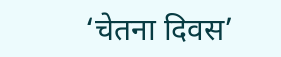‘चेतना दिवस’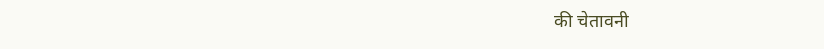की चेतावनी